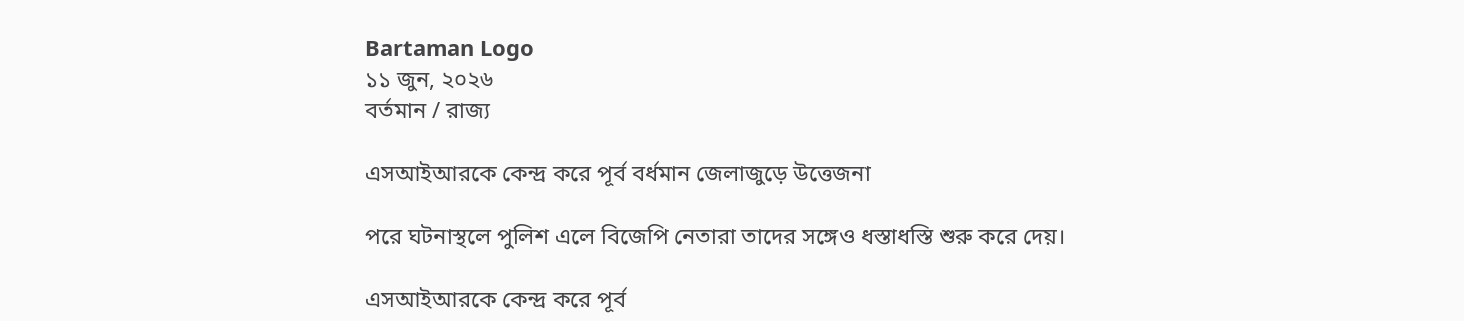Bartaman Logo
১১ জুন, ২০২৬
বর্তমান / রাজ্য

এসআইআরকে কেন্দ্র করে পূর্ব বর্ধমান জেলাজুড়ে উত্তেজনা

পরে ঘটনাস্থলে পুলিশ এলে বিজেপি নেতারা তাদের সঙ্গেও ধস্তাধস্তি শুরু করে দেয়।

এসআইআরকে কেন্দ্র করে পূর্ব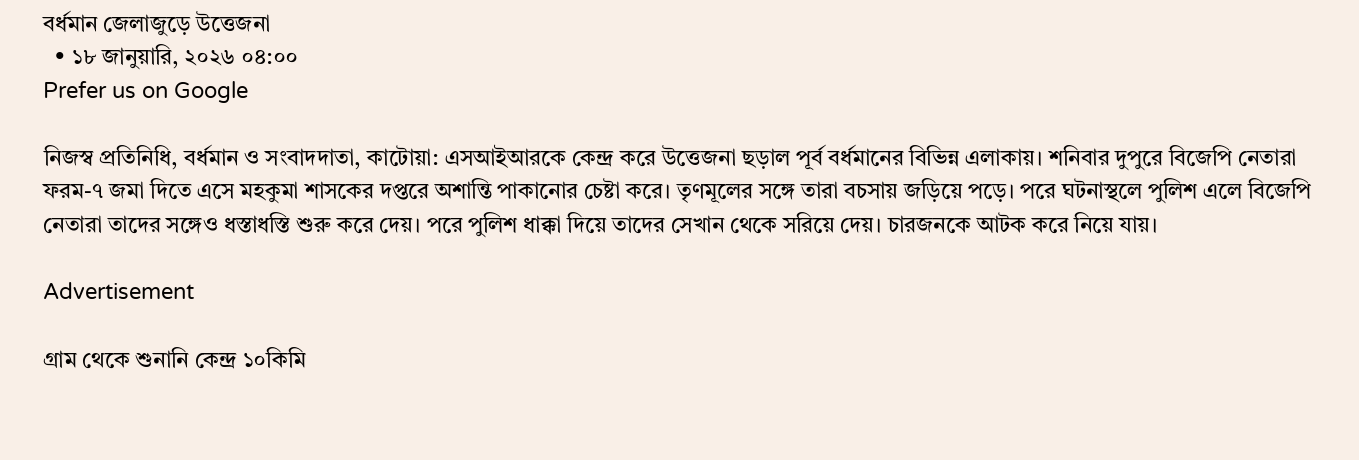বর্ধমান জেলাজুড়ে উত্তেজনা
  • ১৮ জানুয়ারি, ২০২৬ ০৪:০০
Prefer us on Google

নিজস্ব প্রতিনিধি, বর্ধমান ও সংবাদদাতা, কাটোয়া: এসআইআরকে কেন্দ্র করে উত্তেজনা ছড়াল পূর্ব বর্ধমানের বিভিন্ন এলাকায়। শনিবার দুপুরে বিজেপি নেতারা ফরম-৭ জমা দিতে এসে মহকুমা শাসকের দপ্তরে অশান্তি পাকানোর চেষ্টা করে। তৃণমূলের সঙ্গে তারা বচসায় জড়িয়ে পড়ে। পরে ঘটনাস্থলে পুলিশ এলে বিজেপি নেতারা তাদের সঙ্গেও ধস্তাধস্তি শুরু করে দেয়। পরে পুলিশ ধাক্কা দিয়ে তাদের সেখান থেকে সরিয়ে দেয়। চারজনকে আটক করে নিয়ে যায়।

Advertisement

গ্রাম থেকে শুনানি কেন্দ্র ১০কিমি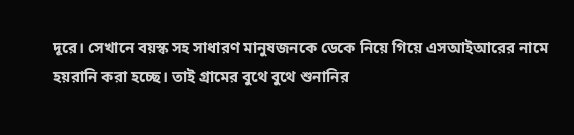দূরে। সেখানে বয়স্ক সহ সাধারণ মানুষজনকে ডেকে নিয়ে গিয়ে এসআইআরের নামে হয়রানি করা হচ্ছে। তাই গ্রামের বুথে বুথে শুনানির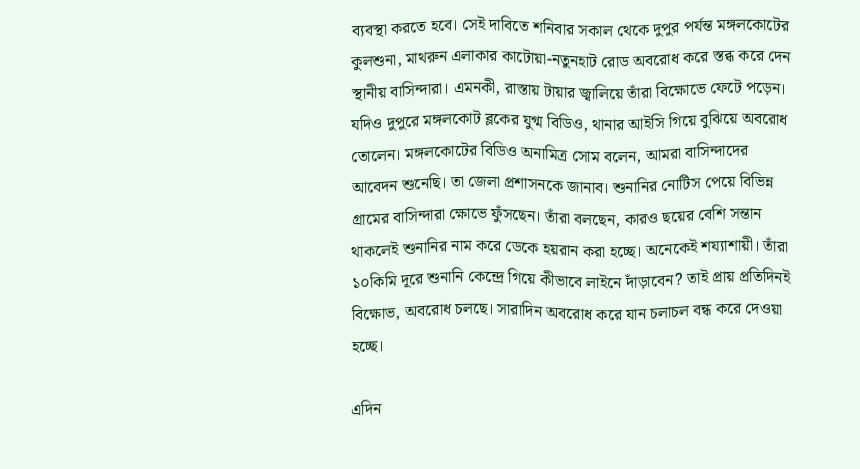ব্যবস্থা করতে হবে। সেই দাবিতে শনিবার সকাল থেকে দুপুর পর্যন্ত মঙ্গলকোটের কুলশুনা, মাথরুন এলাকার কাটোয়া-নতুনহাট রোড অবরোধ করে স্তব্ধ করে দেন স্থানীয় বাসিন্দারা। এমনকী, রাস্তায় টায়ার জ্বালিয়ে তাঁরা বিক্ষোভে ফেটে পড়েন। যদিও দুপুরে মঙ্গলকোট ব্লকের যুগ্ম বিডিও, থানার আইসি গিয়ে বুঝিয়ে অবরোধ তোলেন। মঙ্গলকোটের বিডিও অনামিত্র সোম বলেন, আমরা বাসিন্দাদের আবেদন শুনেছি। তা জেলা প্রশাসনকে জানাব। শুনানির নোটিস পেয়ে বিভিন্ন গ্রামের বাসিন্দারা ক্ষোভে ফুঁসছেন। তাঁরা বলছেন, কারও ছয়ের বেশি সন্তান থাকলেই শুনানির নাম করে ডেকে হয়রান করা হচ্ছে। অনেকেই শয্যাশায়ী। তাঁরা ১০কিমি দূরে শুনানি কেন্দ্রে গিয়ে কীভাবে লাইনে দাঁড়াবেন? তাই প্রায় প্রতিদিনই বিক্ষোভ, অবরোধ চলছে। সারাদিন অবরোধ করে যান চলাচল বন্ধ করে দেওয়া হচ্ছে।

এদিন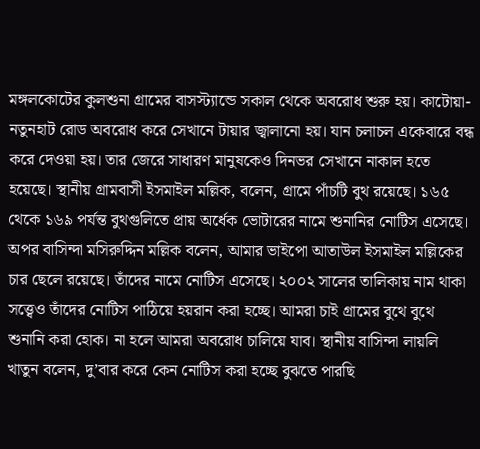মঙ্গলকোটের কুলশুনা গ্রামের বাসস্ট্যান্ডে সকাল থেকে অবরোধ শুরু হয়। কাটোয়া-নতুনহাট রোড অবরোধ করে সেখানে টায়ার জ্বালানো হয়। যান চলাচল একেবারে বন্ধ করে দেওয়া হয়। তার জেরে সাধারণ মানুষকেও দিনভর সেখানে নাকাল হতে হয়েছে। স্থানীয় গ্রামবাসী ইসমাইল মল্লিক, বলেন, গ্রামে পাঁচটি বুথ রয়েছে। ১৬৫ থেকে ১৬৯ পর্যন্ত বুথগুলিতে প্রায় অর্ধেক ভোটারের নামে শুনানির নোটিস এসেছে। অপর বাসিন্দা মসিরুদ্দিন মল্লিক বলেন, আমার ভাইপো আতাউল ইসমাইল মল্লিকের চার ছেলে রয়েছে। তাঁদের নামে নোটিস এসেছে। ২০০২ সালের তালিকায় নাম থাকা সত্ত্বেও তাঁদের নোটিস পাঠিয়ে হয়রান করা হচ্ছে। আমরা চাই গ্রামের বুথে বুথে শুনানি করা হোক। না হলে আমরা অবরোধ চালিয়ে যাব। স্থানীয় বাসিন্দা লায়লি খাতুন বলেন, দু’বার করে কেন নোটিস করা হচ্ছে বুঝতে পারছি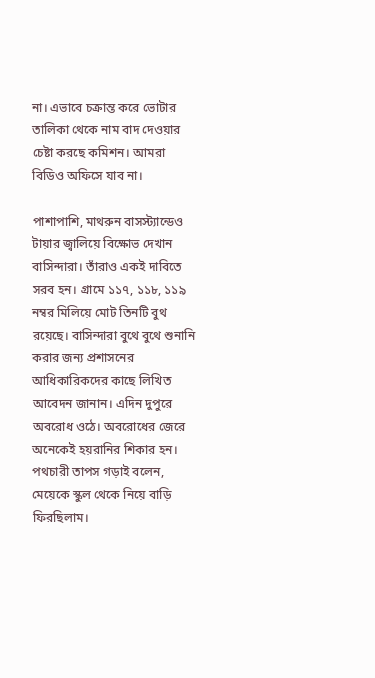না। এভাবে চক্রান্ত করে ভোটার তালিকা থেকে নাম বাদ দেওয়ার চেষ্টা করছে কমিশন। আমরা বিডিও অফিসে যাব না।

পাশাপাশি, মাথরুন বাসস্ট্যান্ডেও টায়ার জ্বালিয়ে বিক্ষোভ দেখান বাসিন্দারা। তাঁরাও একই দাবিতে সরব হন। গ্রামে ১১৭, ১১৮, ১১৯ নম্বর মিলিয়ে মোট তিনটি বুথ রয়েছে। বাসিন্দারা বুথে বুথে শুনানি করার জন্য প্রশাসনের আধিকারিকদের কাছে লিখিত আবেদন জানান। এদিন দুপুরে অবরোধ ওঠে। অবরোধের জেরে অনেকেই হয়রানির শিকার হন। পথচারী তাপস গড়াই বলেন, মেয়েকে স্কুল থেকে নিয়ে বাড়ি ফিরছিলাম।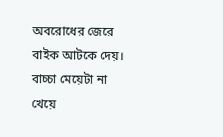অবরোধের জেরে বাইক আটকে দেয়। বাচ্চা মেয়েটা না খেয়ে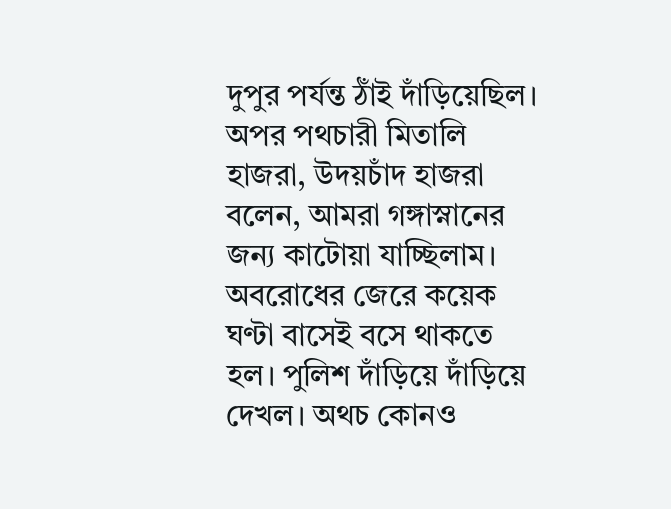দুপুর পর্যন্ত ঠাঁই দাঁড়িয়েছিল। অপর পথচারী মিতালি হাজরা, উদয়চাঁদ হাজরা বলেন, আমরা গঙ্গাস্নানের জন্য কাটোয়া যাচ্ছিলাম। অবরোধের জেরে কয়েক ঘণ্টা বাসেই বসে থাকতে হল। পুলিশ দাঁড়িয়ে দাঁড়িয়ে দেখল। অথচ কোনও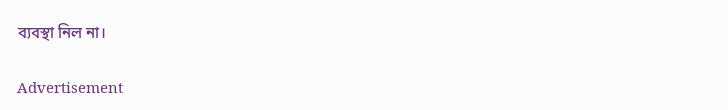ব্যবস্থা নিল না।

Advertisement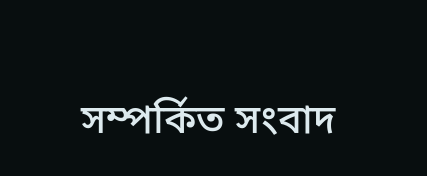সম্পর্কিত সংবাদ